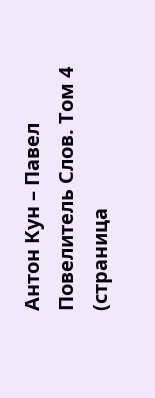Антон Кун – Павел Повелитель Слов. Том 4 (страница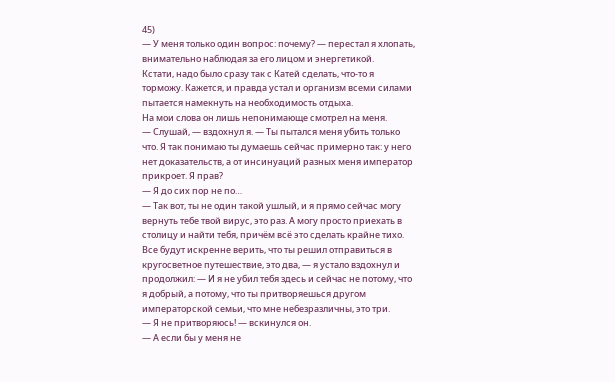45)
— У меня только один вопрос: почему? — перестал я хлопать, внимательно наблюдая за его лицом и энергетикой.
Кстати, надо было сразу так с Катей сделать, что-то я торможу. Кажется, и правда устал и организм всеми силами пытается намекнуть на необходимость отдыха.
На мои слова он лишь непонимающе смотрел на меня.
— Слушай, — вздохнул я. — Ты пытался меня убить только что. Я так понимаю ты думаешь сейчас примерно так: у него нет доказательств, а от инсинуаций разных меня император прикроет. Я прав?
— Я до сих пор не по…
— Так вот, ты не один такой ушлый, и я прямо сейчас могу вернуть тебе твой вирус, это раз. А могу просто приехать в столицу и найти тебя, причём всё это сделать крайне тихо. Все будут искренне верить, что ты решил отправиться в кругосветное путешествие, это два, — я устало вздохнул и продолжил: — И я не убил тебя здесь и сейчас не потому, что я добрый, а потому, что ты притворяешься другом императорской семьи, что мне небезразличны, это три.
— Я не притворяюсь! — вскинулся он.
— А если бы у меня не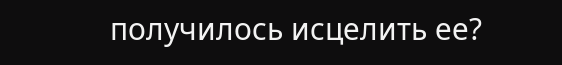получилось исцелить ее?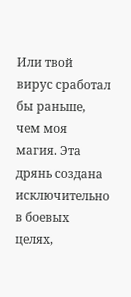Или твой вирус сработал бы раньше, чем моя магия. Эта дрянь создана исключительно в боевых целях,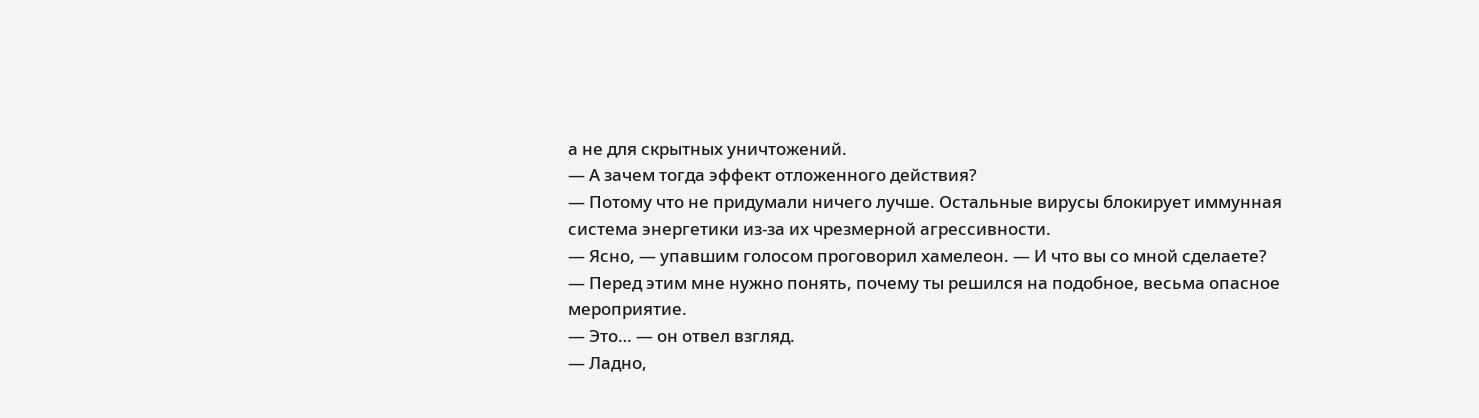а не для скрытных уничтожений.
— А зачем тогда эффект отложенного действия?
— Потому что не придумали ничего лучше. Остальные вирусы блокирует иммунная система энергетики из-за их чрезмерной агрессивности.
— Ясно, — упавшим голосом проговорил хамелеон. — И что вы со мной сделаете?
— Перед этим мне нужно понять, почему ты решился на подобное, весьма опасное мероприятие.
— Это… — он отвел взгляд.
— Ладно,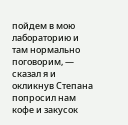пойдем в мою лабораторию и там нормально поговорим, — сказал я и окликнув Степана попросил нам кофе и закусок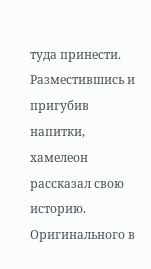туда принести.
Разместившись и пригубив напитки, хамелеон рассказал свою историю. Оригинального в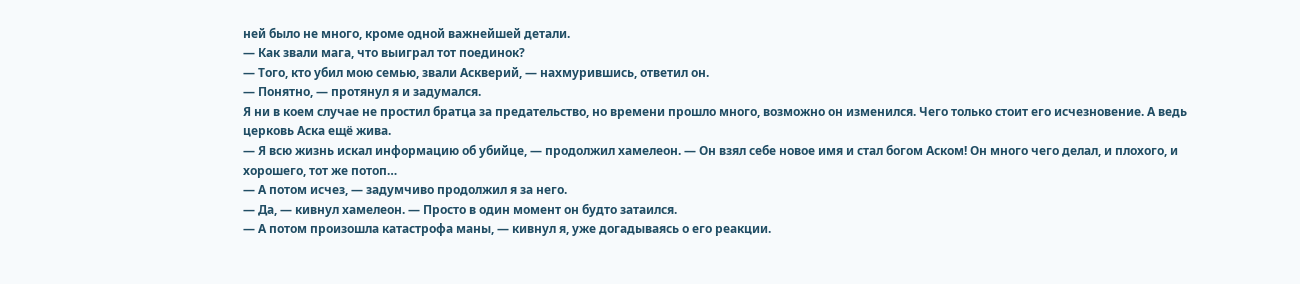ней было не много, кроме одной важнейшей детали.
— Как звали мага, что выиграл тот поединок?
— Того, кто убил мою семью, звали Аскверий, — нахмурившись, ответил он.
— Понятно, — протянул я и задумался.
Я ни в коем случае не простил братца за предательство, но времени прошло много, возможно он изменился. Чего только стоит его исчезновение. А ведь церковь Аска ещё жива.
— Я всю жизнь искал информацию об убийце, — продолжил хамелеон. — Он взял себе новое имя и стал богом Аском! Он много чего делал, и плохого, и хорошего, тот же потоп…
— А потом исчез, — задумчиво продолжил я за него.
— Да, — кивнул хамелеон. — Просто в один момент он будто затаился.
— А потом произошла катастрофа маны, — кивнул я, уже догадываясь о его реакции.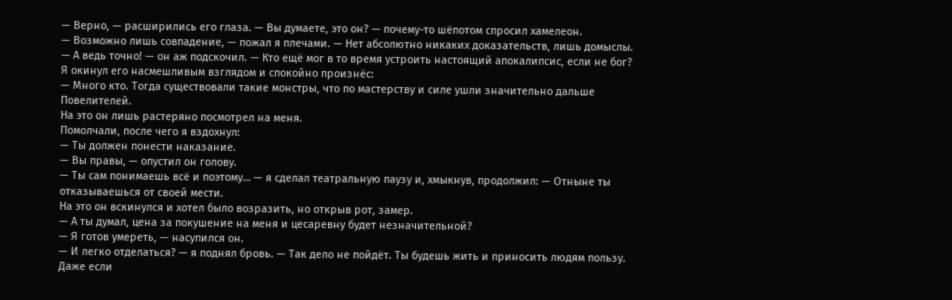— Верно, — расширились его глаза. — Вы думаете, это он? — почему-то шёпотом спросил хамелеон.
— Возможно лишь совпадение, — пожал я плечами. — Нет абсолютно никаких доказательств, лишь домыслы.
— А ведь точно! — он аж подскочил. — Кто ещё мог в то время устроить настоящий апокалипсис, если не бог?
Я окинул его насмешливым взглядом и спокойно произнёс:
— Много кто. Тогда существовали такие монстры, что по мастерству и силе ушли значительно дальше Повелителей.
На это он лишь растеряно посмотрел на меня.
Помолчали, после чего я вздохнул:
— Ты должен понести наказание.
— Вы правы, — опустил он голову.
— Ты сам понимаешь всё и поэтому… — я сделал театральную паузу и, хмыкнув, продолжил: — Отныне ты отказываешься от своей мести.
На это он вскинулся и хотел было возразить, но открыв рот, замер.
— А ты думал, цена за покушение на меня и цесаревну будет незначительной?
— Я готов умереть, — насупился он.
— И легко отделаться? — я поднял бровь. — Так дело не пойдёт. Ты будешь жить и приносить людям пользу. Даже если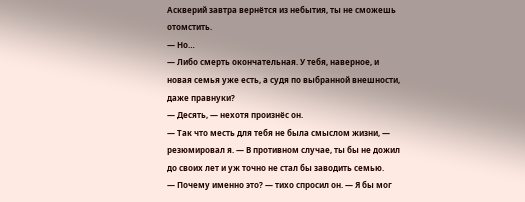Аскверий завтра вернётся из небытия, ты не сможешь отомстить.
— Но…
— Либо смерть окончательная. У тебя, наверное, и новая семья уже есть, а судя по выбранной внешности, даже правнуки?
— Десять, — нехотя произнёс он.
— Так что месть для тебя не была смыслом жизни, — резюмировал я. — В противном случае, ты бы не дожил до своих лет и уж точно не стал бы заводить семью.
— Почему именно это? — тихо спросил он. — Я бы мог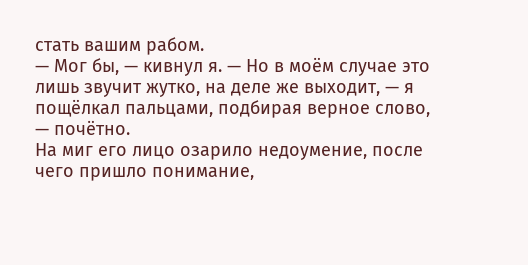стать вашим рабом.
— Мог бы, — кивнул я. — Но в моём случае это лишь звучит жутко, на деле же выходит, — я пощёлкал пальцами, подбирая верное слово, — почётно.
На миг его лицо озарило недоумение, после чего пришло понимание,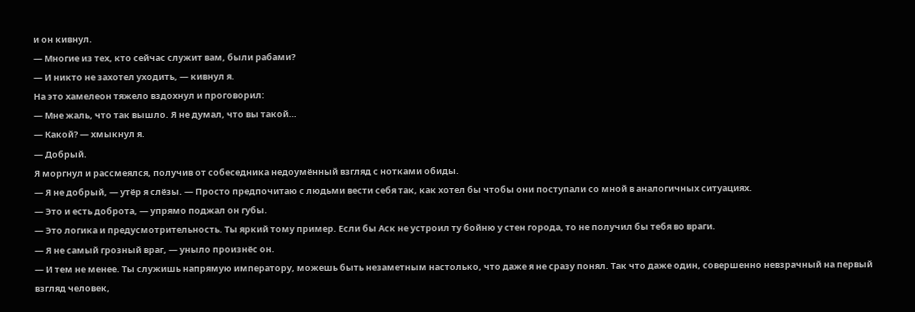и он кивнул.
— Многие из тех, кто сейчас служит вам, были рабами?
— И никто не захотел уходить, — кивнул я.
На это хамелеон тяжело вздохнул и проговорил:
— Мне жаль, что так вышло. Я не думал, что вы такой…
— Какой? — хмыкнул я.
— Добрый.
Я моргнул и рассмеялся, получив от собеседника недоумённый взгляд с нотками обиды.
— Я не добрый, — утёр я слёзы. — Просто предпочитаю с людьми вести себя так, как хотел бы чтобы они поступали со мной в аналогичных ситуациях.
— Это и есть доброта, — упрямо поджал он губы.
— Это логика и предусмотрительность. Ты яркий тому пример. Если бы Аск не устроил ту бойню у стен города, то не получил бы тебя во враги.
— Я не самый грозный враг, — уныло произнёс он.
— И тем не менее. Ты служишь напрямую императору, можешь быть незаметным настолько, что даже я не сразу понял. Так что даже один, совершенно невзрачный на первый взгляд человек,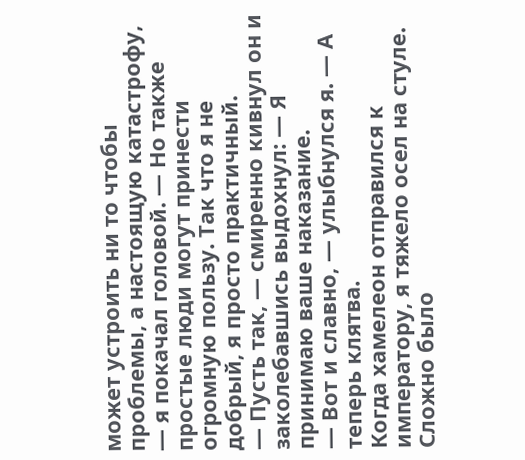может устроить ни то чтобы проблемы, а настоящую катастрофу, — я покачал головой. — Но также простые люди могут принести огромную пользу. Так что я не добрый, я просто практичный.
— Пусть так, — смиренно кивнул он и заколебавшись выдохнул: — Я принимаю ваше наказание.
— Вот и славно, — улыбнулся я. — А теперь клятва.
Когда хамелеон отправился к императору, я тяжело осел на стуле. Сложно было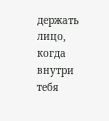держать лицо, когда внутри тебя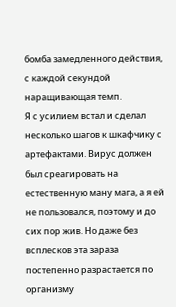бомба замедленного действия, с каждой секундой наращивающая темп.
Я с усилием встал и сделал несколько шагов к шкафчику с артефактами. Вирус должен был среагировать на естественную ману мага, а я ей не пользовался, поэтому и до сих пор жив. Но даже без всплесков эта зараза постепенно разрастается по организму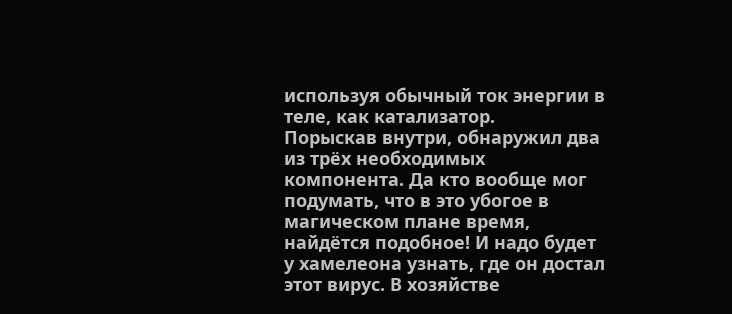используя обычный ток энергии в теле, как катализатор.
Порыскав внутри, обнаружил два из трёх необходимых компонента. Да кто вообще мог подумать, что в это убогое в магическом плане время, найдётся подобное! И надо будет у хамелеона узнать, где он достал этот вирус. В хозяйстве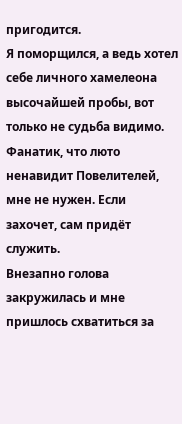пригодится.
Я поморщился, а ведь хотел себе личного хамелеона высочайшей пробы, вот только не судьба видимо. Фанатик, что люто ненавидит Повелителей, мне не нужен. Если захочет, сам придёт служить.
Внезапно голова закружилась и мне пришлось схватиться за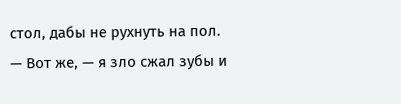стол, дабы не рухнуть на пол.
— Вот же, — я зло сжал зубы и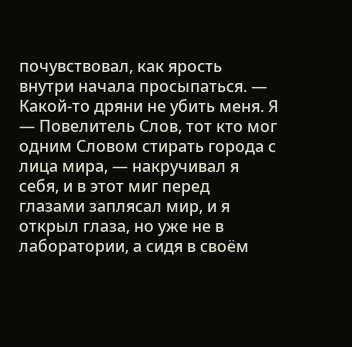почувствовал, как ярость внутри начала просыпаться. — Какой-то дряни не убить меня. Я — Повелитель Слов, тот кто мог одним Словом стирать города с лица мира, — накручивал я себя, и в этот миг перед глазами заплясал мир, и я открыл глаза, но уже не в лаборатории, а сидя в своём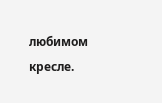любимом кресле.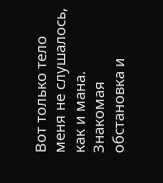Вот только тело меня не слушалось, как и мана. Знакомая обстановка и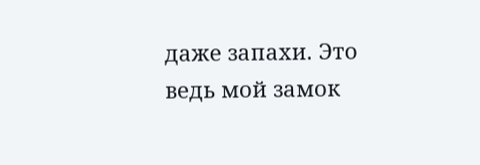даже запахи. Это ведь мой замок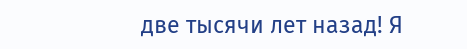две тысячи лет назад! Я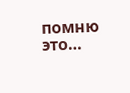помню это…